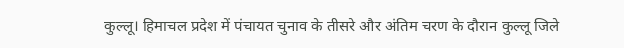कुल्लू। हिमाचल प्रदेश में पंचायत चुनाव के तीसरे और अंतिम चरण के दौरान कुल्लू जिले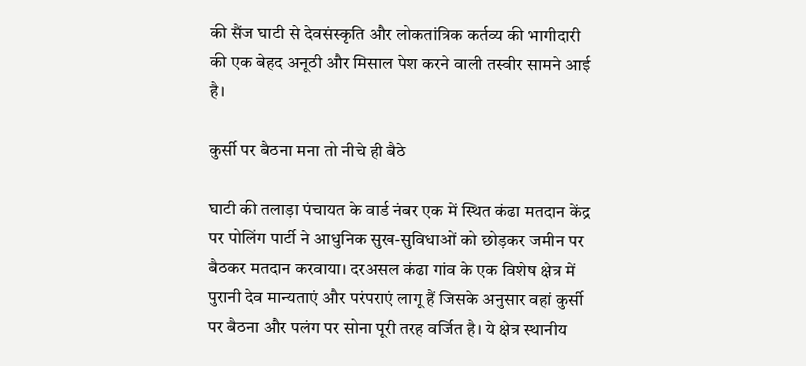की सैंज घाटी से देवसंस्कृति और लोकतांत्रिक कर्तव्य की भागीदारी की एक बेहद अनूठी और मिसाल पेश करने वाली तस्वीर सामने आई है।

कुर्सी पर बैठना मना तो नीचे ही बैठे

घाटी की तलाड़ा पंचायत के वार्ड नंबर एक में स्थित कंढा मतदान केंद्र पर पोलिंग पार्टी ने आधुनिक सुख-सुविधाओं को छोड़कर जमीन पर बैठकर मतदान करवाया। दरअसल कंढा गांव के एक विशेष क्षेत्र में पुरानी देव मान्यताएं और परंपराएं लागू हैं जिसके अनुसार वहां कुर्सी पर बैठना और पलंग पर सोना पूरी तरह वर्जित है। ये क्षेत्र स्थानीय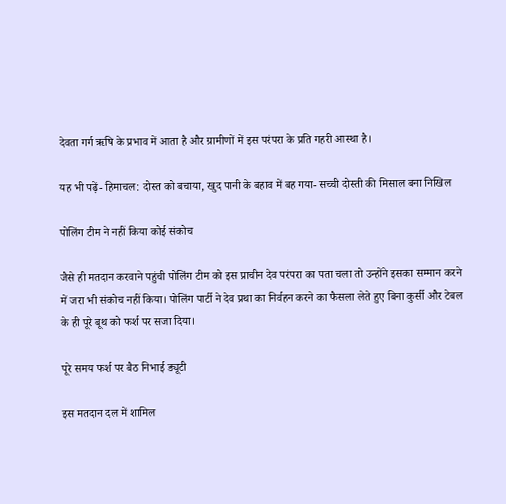देवता गर्ग ऋषि के प्रभाव में आता है और ग्रामीणों में इस परंपरा के प्रति गहरी आस्था है।

यह भी पढ़ें- हिमाचल: दोस्त को बचाया, खुद पानी के बहाव में बह गया- सच्ची दोस्ती की मिसाल बना निखिल

पोलिंग टीम ने नहीं किया कोई संकोच

जैसे ही मतदान करवाने पहुंची पोलिंग टीम को इस प्राचीन देव परंपरा का पता चला तो उन्होंने इसका सम्मान करने में जरा भी संकोच नहीं किया। पोलिंग पार्टी ने देव प्रथा का निर्वहन करने का फैसला लेते हुए बिना कुर्सी और टेबल के ही पूरे बूथ को फर्श पर सजा दिया।

पूरे समय फर्श पर बैठ निभाई ड्यूटी

इस मतदान दल में शामिल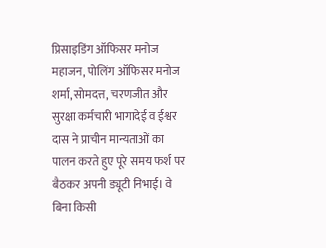प्रिसाइडिंग ऑफिसर मनोज महाजन, पोलिंग ऑफिसर मनोज शर्मा, सोमदत्त, चरणजीत और सुरक्षा कर्मचारी भागादेई व ईश्वर दास ने प्राचीन मान्यताओं का पालन करते हुए पूरे समय फर्श पर बैठकर अपनी ड्यूटी निभाई। वे बिना किसी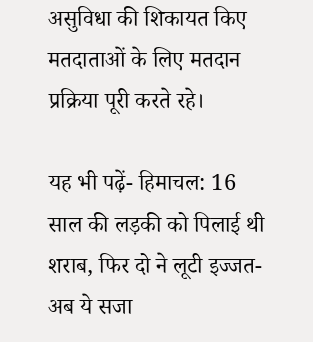असुविधा की शिकायत किए मतदाताओं के लिए मतदान प्रक्रिया पूरी करते रहे।

यह भी पढ़ें- हिमाचल: 16 साल की लड़की को पिलाई थी शराब, फिर दो ने लूटी इज्जत- अब ये सजा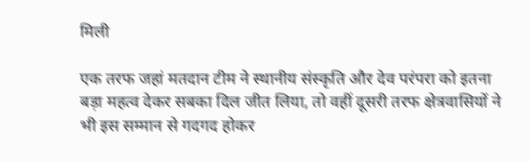मिली

एक तरफ जहां मतदान टीम ने स्थानीय संस्कृति और देव परंपरा को इतना बड़ा महत्व देकर सबका दिल जीत लिया, तो वहीं दूसरी तरफ क्षेत्रवासियों ने भी इस सम्मान से गदगद होकर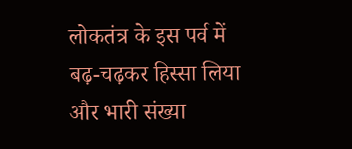लोकतंत्र के इस पर्व में बढ़-चढ़कर हिस्सा लिया और भारी संख्या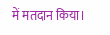में मतदान किया।